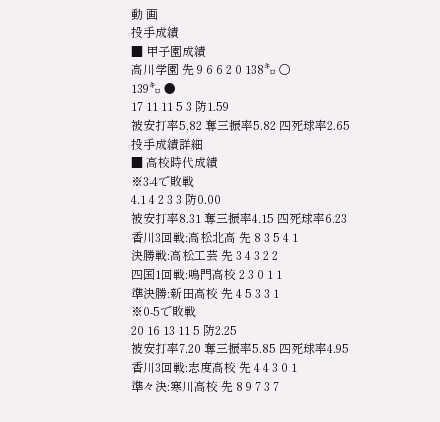動 画
投手成績
■ 甲子園成績
高川学園 先 9 6 6 2 0 138㌔ ○
139㌔ ●
17 11 11 5 3 防1.59
被安打率5.82 奪三振率5.82 四死球率2.65
投手成績詳細
■ 高校時代成績
※3-4で敗戦
4.1 4 2 3 3 防0.00
被安打率8.31 奪三振率4.15 四死球率6.23
香川3回戦:高松北高 先 8 3 5 4 1
決勝戦:高松工芸 先 3 4 3 2 2
四国1回戦:鳴門高校 2 3 0 1 1
準決勝:新田高校 先 4 5 3 3 1
※0-5で敗戦
20 16 13 11 5 防2.25
被安打率7.20 奪三振率5.85 四死球率4.95
香川3回戦:志度高校 先 4 4 3 0 1
準々決:寒川高校 先 8 9 7 3 7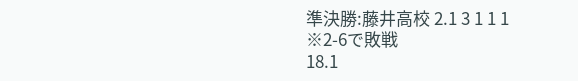準決勝:藤井高校 2.1 3 1 1 1
※2-6で敗戦
18.1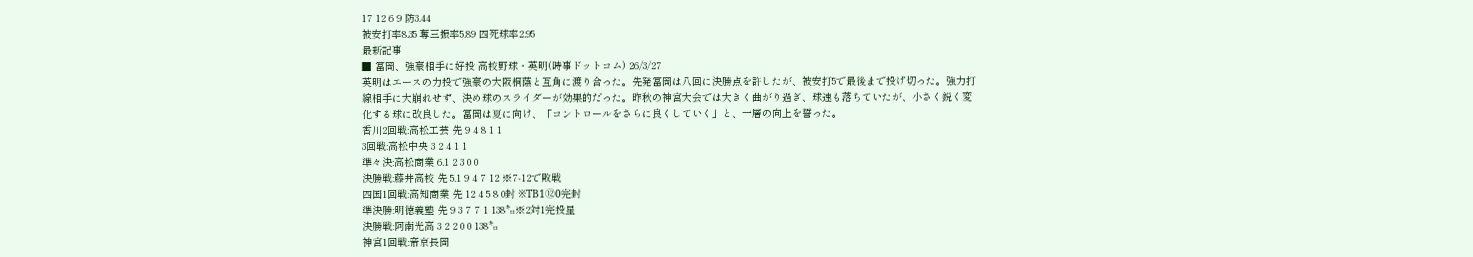17 12 6 9 防3.44
被安打率8.35 奪三振率5.89 四死球率2.95
最新記事
■ 冨岡、強豪相手に好投 高校野球・英明(時事ドットコム) 26/3/27
英明はエースの力投で強豪の大阪桐蔭と互角に渡り合った。先発冨岡は八回に決勝点を許したが、被安打5で最後まで投げ切った。強力打線相手に大崩れせず、決め球のスライダーが効果的だった。昨秋の神宮大会では大きく曲がり過ぎ、球速も落ちていたが、小さく鋭く変化する球に改良した。冨岡は夏に向け、「コントロールをさらに良くしていく」と、一層の向上を誓った。
香川2回戦:高松工芸 先 9 4 8 1 1
3回戦:高松中央 3 2 4 1 1
準々決:高松商業 6.1 2 3 0 0
決勝戦:藤井高校 先 5.1 9 4 7 12 ※7-12で敗戦
四国1回戦:高知商業 先 12 4 5 8 0封 ※TB1⑫0完封
準決勝:明徳義塾 先 9 3 7 7 1 138㌔※2対1完投星
決勝戦:阿南光高 3 2 2 0 0 138㌔
神宮1回戦:帝京長岡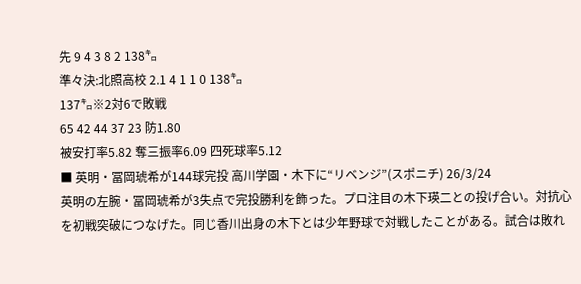先 9 4 3 8 2 138㌔
準々決:北照高校 2.1 4 1 1 0 138㌔
137㌔※2対6で敗戦
65 42 44 37 23 防1.80
被安打率5.82 奪三振率6.09 四死球率5.12
■ 英明・冨岡琥希が144球完投 高川学園・木下に“リベンジ”(スポニチ) 26/3/24
英明の左腕・冨岡琥希が3失点で完投勝利を飾った。プロ注目の木下瑛二との投げ合い。対抗心を初戦突破につなげた。同じ香川出身の木下とは少年野球で対戦したことがある。試合は敗れ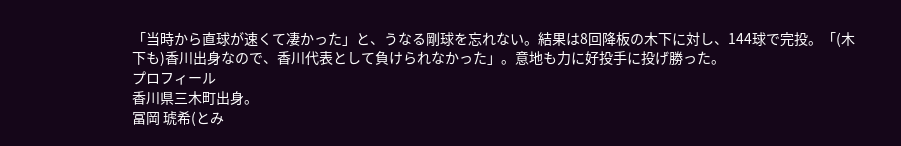「当時から直球が速くて凄かった」と、うなる剛球を忘れない。結果は8回降板の木下に対し、144球で完投。「(木下も)香川出身なので、香川代表として負けられなかった」。意地も力に好投手に投げ勝った。
プロフィール
香川県三木町出身。
冨岡 琥希(とみ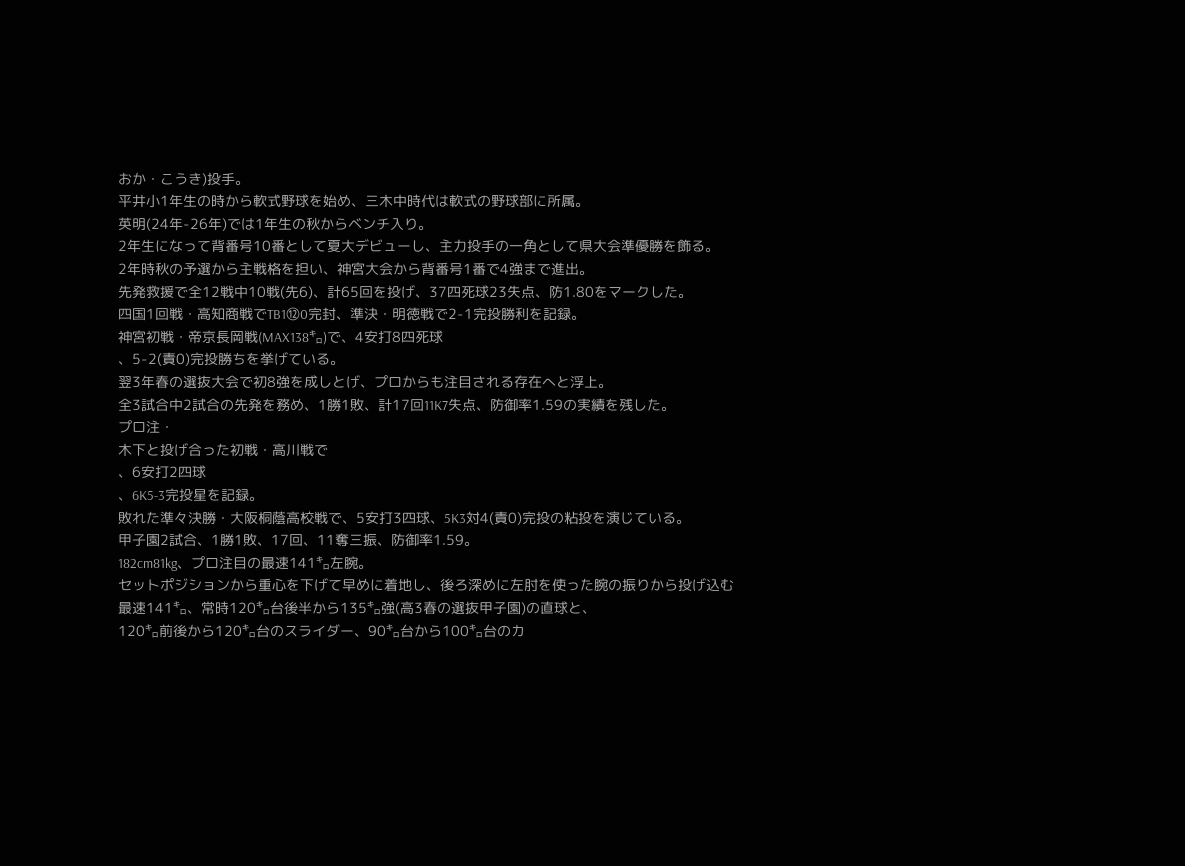おか・こうき)投手。
平井小1年生の時から軟式野球を始め、三木中時代は軟式の野球部に所属。
英明(24年-26年)では1年生の秋からベンチ入り。
2年生になって背番号10番として夏大デビューし、主力投手の一角として県大会準優勝を飾る。
2年時秋の予選から主戦格を担い、神宮大会から背番号1番で4強まで進出。
先発救援で全12戦中10戦(先6)、計65回を投げ、37四死球23失点、防1.80をマークした。
四国1回戦・高知商戦でTB1⑫0完封、準決・明徳戦で2-1完投勝利を記録。
神宮初戦・帝京長岡戦(MAX138㌔)で、4安打8四死球
、5-2(責0)完投勝ちを挙げている。
翌3年春の選抜大会で初8強を成しとげ、プロからも注目される存在へと浮上。
全3試合中2試合の先発を務め、1勝1敗、計17回11K7失点、防御率1.59の実績を残した。
プロ注・
木下と投げ合った初戦・高川戦で
、6安打2四球
、6K5-3完投星を記録。
敗れた準々決勝・大阪桐蔭高校戦で、5安打3四球、5K3対4(責0)完投の粘投を演じている。
甲子園2試合、1勝1敗、17回、11奪三振、防御率1.59。
182cm81kg、プロ注目の最速141㌔左腕。
セットポジションから重心を下げて早めに着地し、後ろ深めに左肘を使った腕の振りから投げ込む
最速141㌔、常時120㌔台後半から135㌔強(高3春の選抜甲子園)の直球と、
120㌔前後から120㌔台のスライダー、90㌔台から100㌔台のカ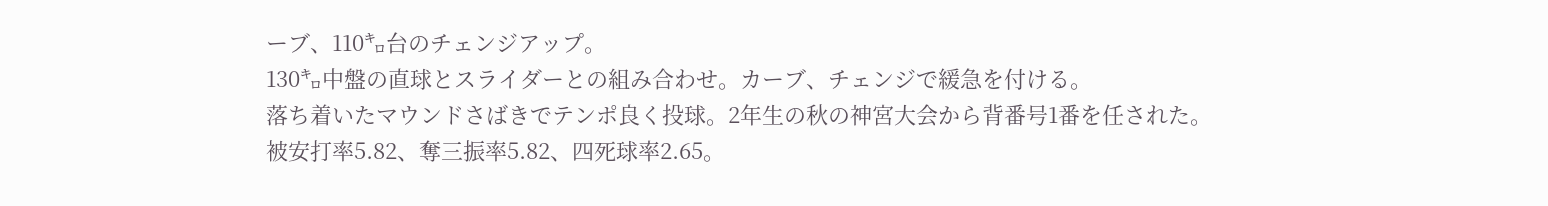ーブ、110㌔台のチェンジアップ。
130㌔中盤の直球とスライダーとの組み合わせ。カーブ、チェンジで緩急を付ける。
落ち着いたマウンドさばきでテンポ良く投球。2年生の秋の神宮大会から背番号1番を任された。
被安打率5.82、奪三振率5.82、四死球率2.65。